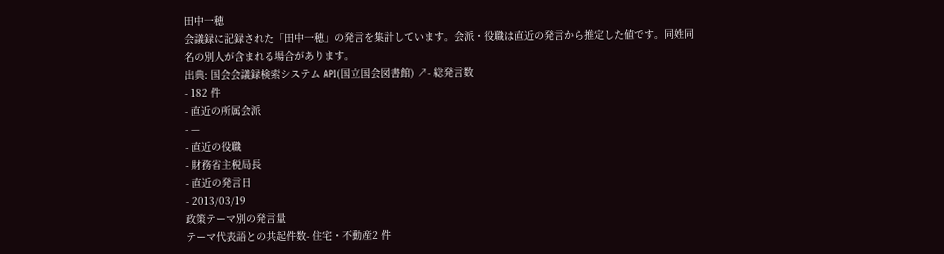田中一穂
会議録に記録された「田中一穂」の発言を集計しています。会派・役職は直近の発言から推定した値です。同姓同名の別人が含まれる場合があります。
出典: 国会会議録検索システム API(国立国会図書館) ↗- 総発言数
- 182 件
- 直近の所属会派
- —
- 直近の役職
- 財務省主税局長
- 直近の発言日
- 2013/03/19
政策テーマ別の発言量
テーマ代表語との共起件数- 住宅・不動産2 件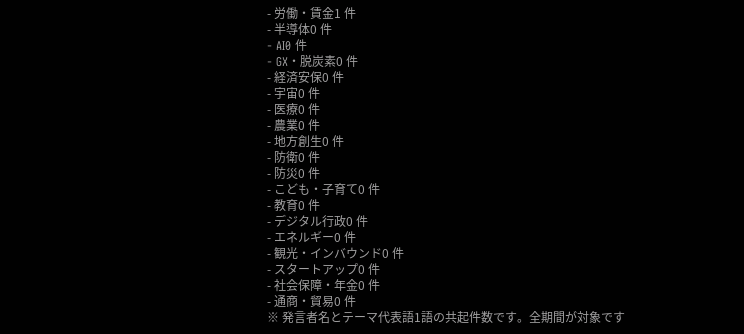- 労働・賃金1 件
- 半導体0 件
- AI0 件
- GX・脱炭素0 件
- 経済安保0 件
- 宇宙0 件
- 医療0 件
- 農業0 件
- 地方創生0 件
- 防衛0 件
- 防災0 件
- こども・子育て0 件
- 教育0 件
- デジタル行政0 件
- エネルギー0 件
- 観光・インバウンド0 件
- スタートアップ0 件
- 社会保障・年金0 件
- 通商・貿易0 件
※ 発言者名とテーマ代表語1語の共起件数です。全期間が対象です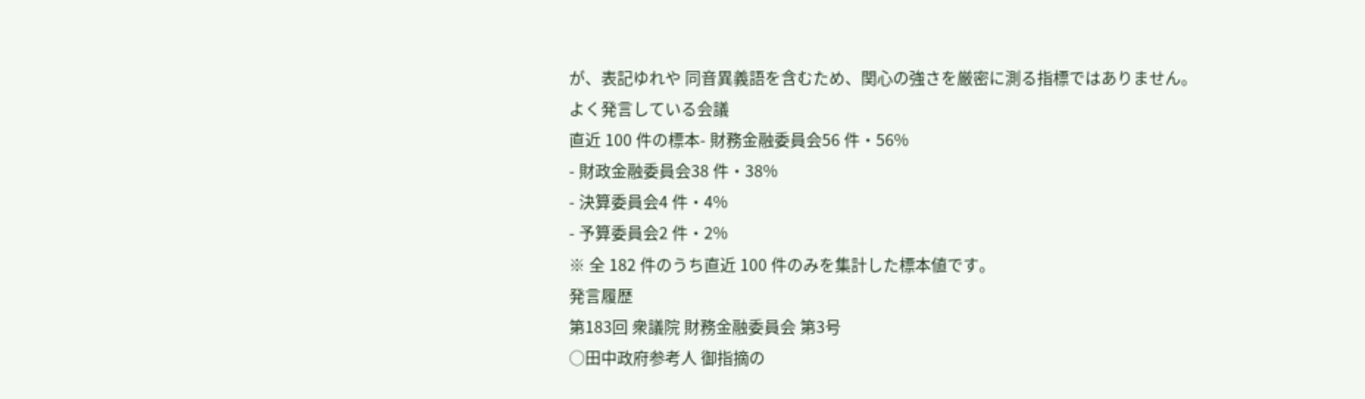が、表記ゆれや 同音異義語を含むため、関心の強さを厳密に測る指標ではありません。
よく発言している会議
直近 100 件の標本- 財務金融委員会56 件・56%
- 財政金融委員会38 件・38%
- 決算委員会4 件・4%
- 予算委員会2 件・2%
※ 全 182 件のうち直近 100 件のみを集計した標本値です。
発言履歴
第183回 衆議院 財務金融委員会 第3号
○田中政府参考人 御指摘の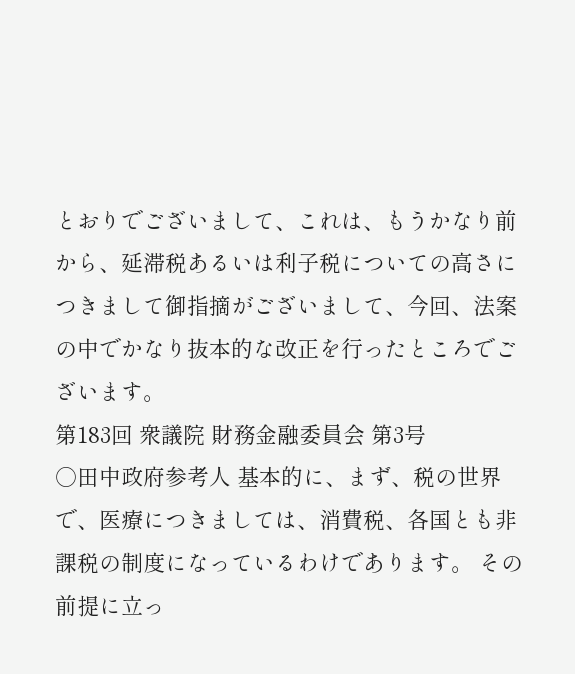とおりでございまして、これは、もうかなり前から、延滞税あるいは利子税についての高さにつきまして御指摘がございまして、今回、法案の中でかなり抜本的な改正を行ったところでございます。
第183回 衆議院 財務金融委員会 第3号
○田中政府参考人 基本的に、まず、税の世界で、医療につきましては、消費税、各国とも非課税の制度になっているわけであります。 その前提に立っ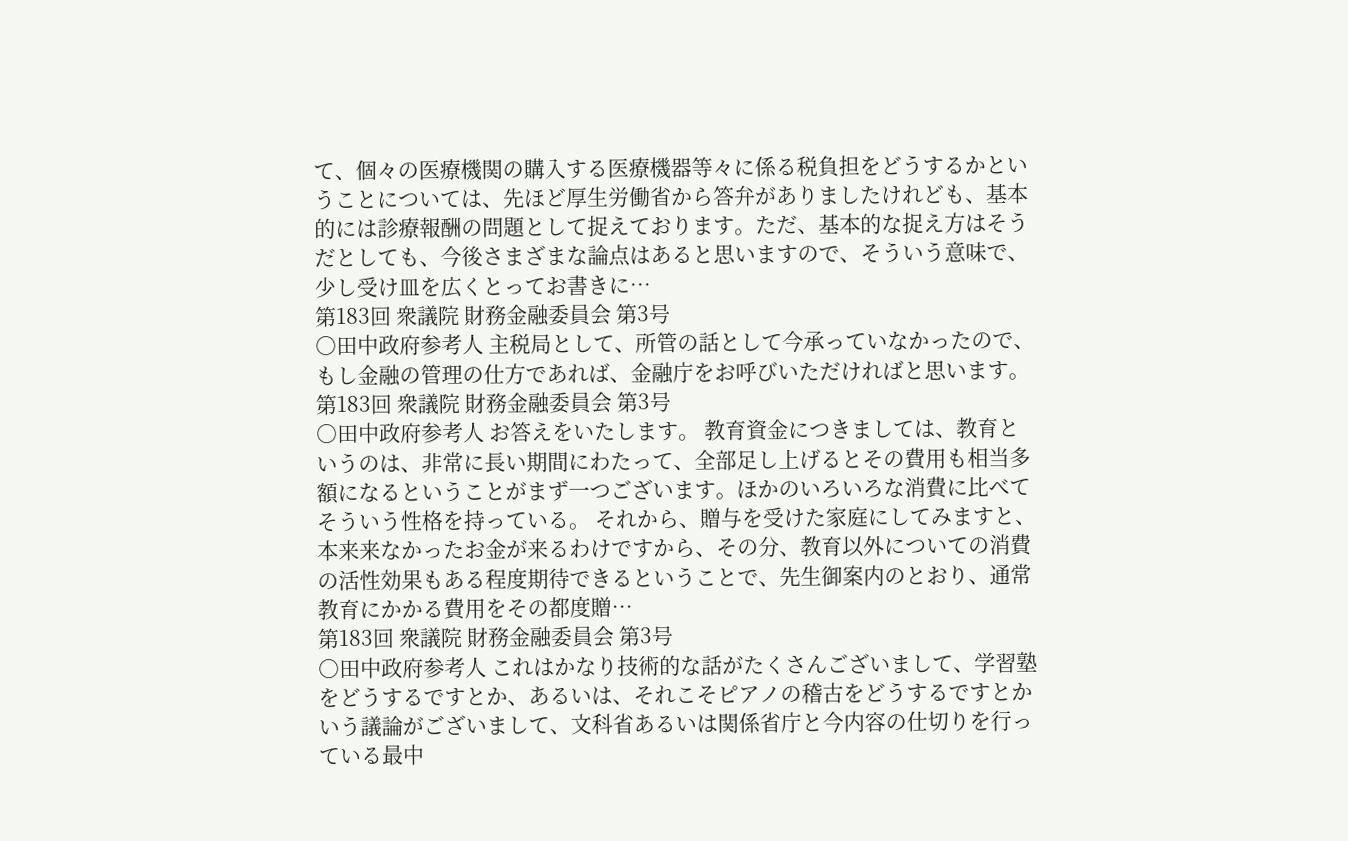て、個々の医療機関の購入する医療機器等々に係る税負担をどうするかということについては、先ほど厚生労働省から答弁がありましたけれども、基本的には診療報酬の問題として捉えております。ただ、基本的な捉え方はそうだとしても、今後さまざまな論点はあると思いますので、そういう意味で、少し受け皿を広くとってお書きに…
第183回 衆議院 財務金融委員会 第3号
○田中政府参考人 主税局として、所管の話として今承っていなかったので、もし金融の管理の仕方であれば、金融庁をお呼びいただければと思います。
第183回 衆議院 財務金融委員会 第3号
○田中政府参考人 お答えをいたします。 教育資金につきましては、教育というのは、非常に長い期間にわたって、全部足し上げるとその費用も相当多額になるということがまず一つございます。ほかのいろいろな消費に比べてそういう性格を持っている。 それから、贈与を受けた家庭にしてみますと、本来来なかったお金が来るわけですから、その分、教育以外についての消費の活性効果もある程度期待できるということで、先生御案内のとおり、通常教育にかかる費用をその都度贈…
第183回 衆議院 財務金融委員会 第3号
○田中政府参考人 これはかなり技術的な話がたくさんございまして、学習塾をどうするですとか、あるいは、それこそピアノの稽古をどうするですとかいう議論がございまして、文科省あるいは関係省庁と今内容の仕切りを行っている最中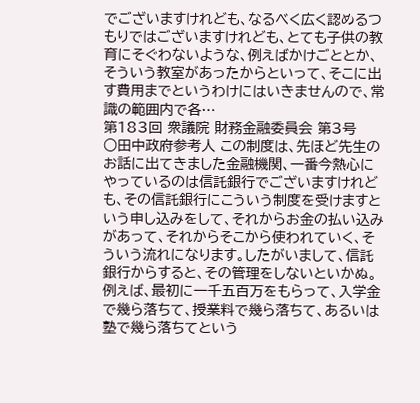でございますけれども、なるべく広く認めるつもりではございますけれども、とても子供の教育にそぐわないような、例えばかけごととか、そういう教室があったからといって、そこに出す費用までというわけにはいきませんので、常識の範囲内で各…
第183回 衆議院 財務金融委員会 第3号
○田中政府参考人 この制度は、先ほど先生のお話に出てきました金融機関、一番今熱心にやっているのは信託銀行でございますけれども、その信託銀行にこういう制度を受けますという申し込みをして、それからお金の払い込みがあって、それからそこから使われていく、そういう流れになります。したがいまして、信託銀行からすると、その管理をしないといかぬ。例えば、最初に一千五百万をもらって、入学金で幾ら落ちて、授業料で幾ら落ちて、あるいは塾で幾ら落ちてという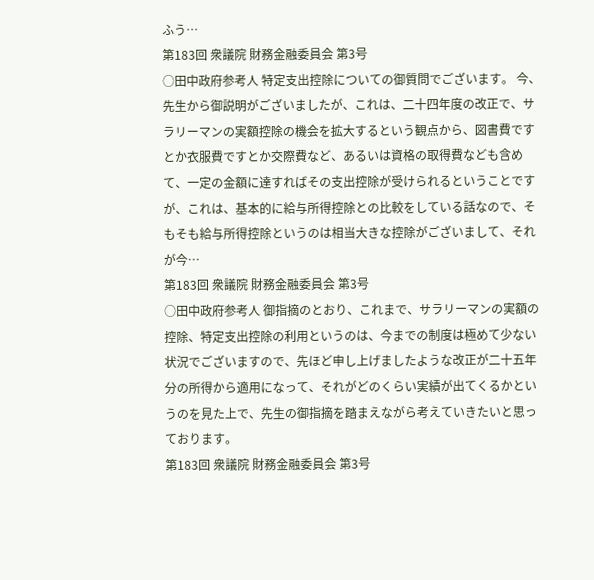ふう…
第183回 衆議院 財務金融委員会 第3号
○田中政府参考人 特定支出控除についての御質問でございます。 今、先生から御説明がございましたが、これは、二十四年度の改正で、サラリーマンの実額控除の機会を拡大するという観点から、図書費ですとか衣服費ですとか交際費など、あるいは資格の取得費なども含めて、一定の金額に達すればその支出控除が受けられるということですが、これは、基本的に給与所得控除との比較をしている話なので、そもそも給与所得控除というのは相当大きな控除がございまして、それが今…
第183回 衆議院 財務金融委員会 第3号
○田中政府参考人 御指摘のとおり、これまで、サラリーマンの実額の控除、特定支出控除の利用というのは、今までの制度は極めて少ない状況でございますので、先ほど申し上げましたような改正が二十五年分の所得から適用になって、それがどのくらい実績が出てくるかというのを見た上で、先生の御指摘を踏まえながら考えていきたいと思っております。
第183回 衆議院 財務金融委員会 第3号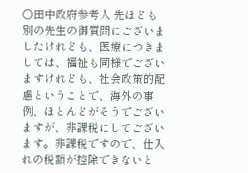○田中政府参考人 先ほども別の先生の御質問にございましたけれども、医療につきましては、福祉も同様でございますけれども、社会政策的配慮ということで、海外の事例、ほとんどがそうでございますが、非課税にしてございます。非課税ですので、仕入れの税額が控除できないと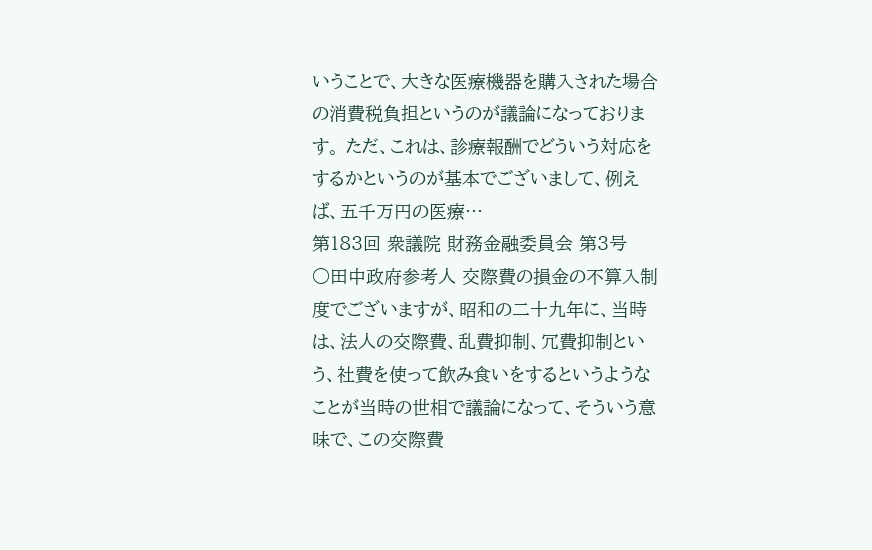いうことで、大きな医療機器を購入された場合の消費税負担というのが議論になっております。 ただ、これは、診療報酬でどういう対応をするかというのが基本でございまして、例えば、五千万円の医療…
第183回 衆議院 財務金融委員会 第3号
○田中政府参考人 交際費の損金の不算入制度でございますが、昭和の二十九年に、当時は、法人の交際費、乱費抑制、冗費抑制という、社費を使って飲み食いをするというようなことが当時の世相で議論になって、そういう意味で、この交際費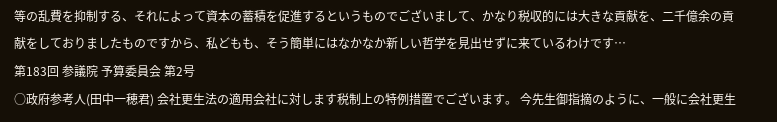等の乱費を抑制する、それによって資本の蓄積を促進するというものでございまして、かなり税収的には大きな貢献を、二千億余の貢献をしておりましたものですから、私どもも、そう簡単にはなかなか新しい哲学を見出せずに来ているわけです…
第183回 参議院 予算委員会 第2号
○政府参考人(田中一穂君) 会社更生法の適用会社に対します税制上の特例措置でございます。 今先生御指摘のように、一般に会社更生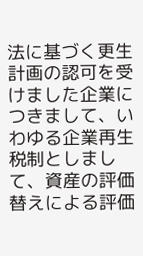法に基づく更生計画の認可を受けました企業につきまして、いわゆる企業再生税制としまして、資産の評価替えによる評価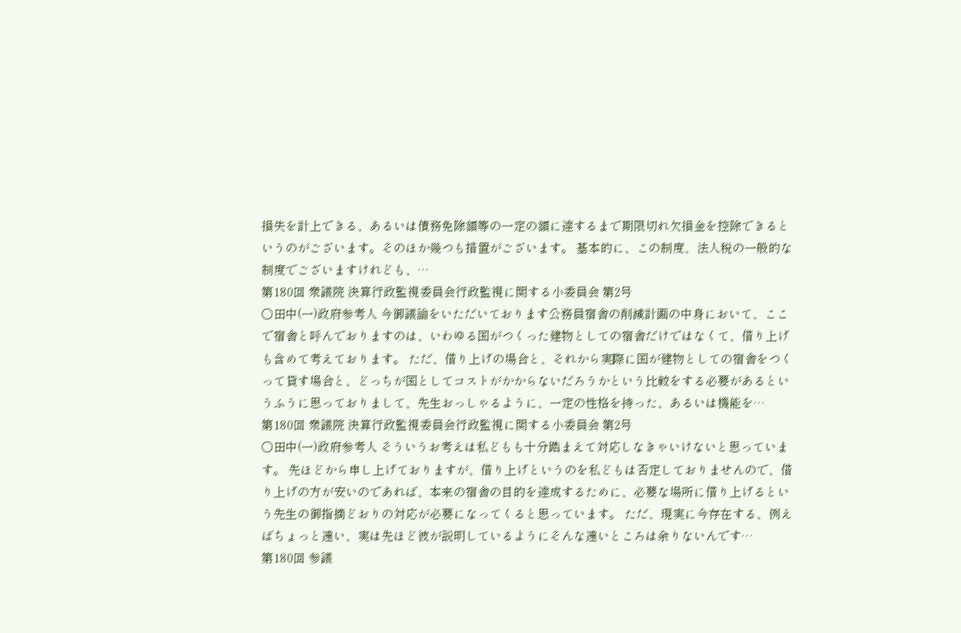損失を計上できる、あるいは債務免除額等の一定の額に達するまで期限切れ欠損金を控除できるというのがございます。そのほか幾つも措置がございます。 基本的に、この制度、法人税の一般的な制度でございますけれども、…
第180回 衆議院 決算行政監視委員会行政監視に関する小委員会 第2号
○田中(一)政府参考人 今御議論をいただいております公務員宿舎の削減計画の中身において、ここで宿舎と呼んでおりますのは、いわゆる国がつくった建物としての宿舎だけではなくて、借り上げも含めて考えております。 ただ、借り上げの場合と、それから実際に国が建物としての宿舎をつくって貸す場合と、どっちが国としてコストがかからないだろうかという比較をする必要があるというふうに思っておりまして、先生おっしゃるように、一定の性格を持った、あるいは機能を…
第180回 衆議院 決算行政監視委員会行政監視に関する小委員会 第2号
○田中(一)政府参考人 そういうお考えは私どもも十分踏まえて対応しなきゃいけないと思っています。 先ほどから申し上げておりますが、借り上げというのを私どもは否定しておりませんので、借り上げの方が安いのであれば、本来の宿舎の目的を達成するために、必要な場所に借り上げるという先生の御指摘どおりの対応が必要になってくると思っています。 ただ、現実に今存在する、例えばちょっと遠い、実は先ほど彼が説明しているようにそんな遠いところは余りないんです…
第180回 参議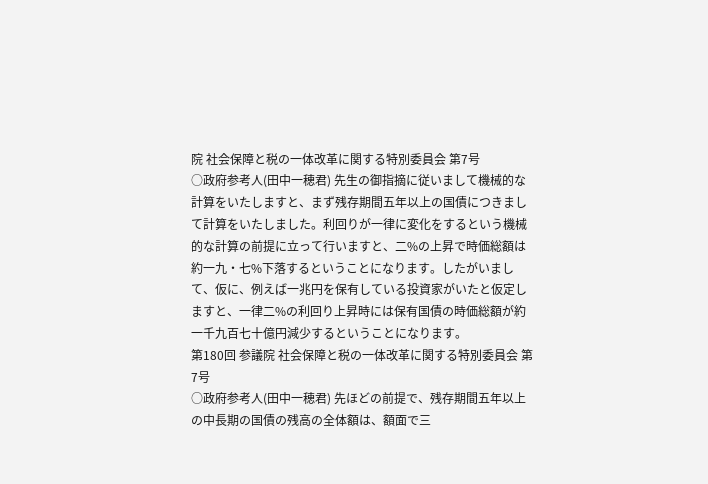院 社会保障と税の一体改革に関する特別委員会 第7号
○政府参考人(田中一穂君) 先生の御指摘に従いまして機械的な計算をいたしますと、まず残存期間五年以上の国債につきまして計算をいたしました。利回りが一律に変化をするという機械的な計算の前提に立って行いますと、二%の上昇で時価総額は約一九・七%下落するということになります。したがいまして、仮に、例えば一兆円を保有している投資家がいたと仮定しますと、一律二%の利回り上昇時には保有国債の時価総額が約一千九百七十億円減少するということになります。
第180回 参議院 社会保障と税の一体改革に関する特別委員会 第7号
○政府参考人(田中一穂君) 先ほどの前提で、残存期間五年以上の中長期の国債の残高の全体額は、額面で三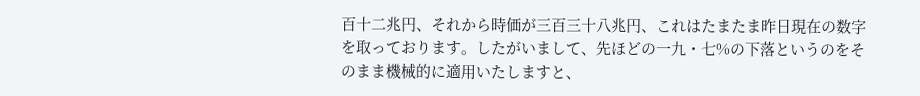百十二兆円、それから時価が三百三十八兆円、これはたまたま昨日現在の数字を取っております。したがいまして、先ほどの一九・七%の下落というのをそのまま機械的に適用いたしますと、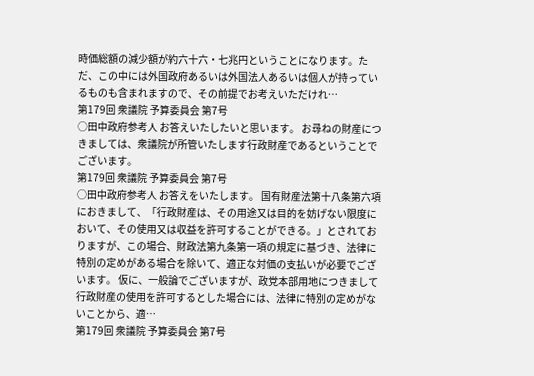時価総額の減少額が約六十六・七兆円ということになります。ただ、この中には外国政府あるいは外国法人あるいは個人が持っているものも含まれますので、その前提でお考えいただけれ…
第179回 衆議院 予算委員会 第7号
○田中政府参考人 お答えいたしたいと思います。 お尋ねの財産につきましては、衆議院が所管いたします行政財産であるということでございます。
第179回 衆議院 予算委員会 第7号
○田中政府参考人 お答えをいたします。 国有財産法第十八条第六項におきまして、「行政財産は、その用途又は目的を妨げない限度において、その使用又は収益を許可することができる。」とされておりますが、この場合、財政法第九条第一項の規定に基づき、法律に特別の定めがある場合を除いて、適正な対価の支払いが必要でございます。 仮に、一般論でございますが、政党本部用地につきまして行政財産の使用を許可するとした場合には、法律に特別の定めがないことから、適…
第179回 衆議院 予算委員会 第7号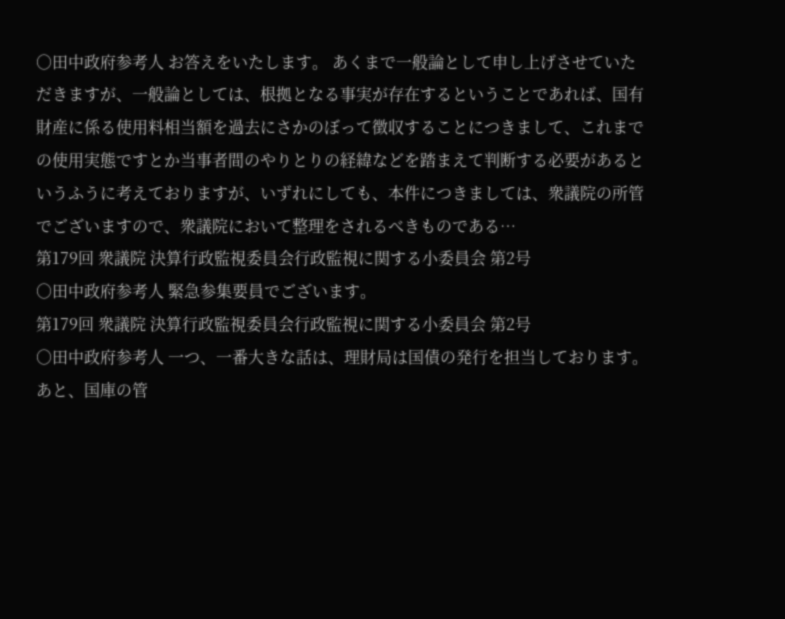○田中政府参考人 お答えをいたします。 あくまで一般論として申し上げさせていただきますが、一般論としては、根拠となる事実が存在するということであれば、国有財産に係る使用料相当額を過去にさかのぼって徴収することにつきまして、これまでの使用実態ですとか当事者間のやりとりの経緯などを踏まえて判断する必要があるというふうに考えておりますが、いずれにしても、本件につきましては、衆議院の所管でございますので、衆議院において整理をされるべきものである…
第179回 衆議院 決算行政監視委員会行政監視に関する小委員会 第2号
○田中政府参考人 緊急参集要員でございます。
第179回 衆議院 決算行政監視委員会行政監視に関する小委員会 第2号
○田中政府参考人 一つ、一番大きな話は、理財局は国債の発行を担当しております。あと、国庫の管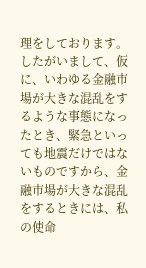理をしております。したがいまして、仮に、いわゆる金融市場が大きな混乱をするような事態になったとき、緊急といっても地震だけではないものですから、金融市場が大きな混乱をするときには、私の使命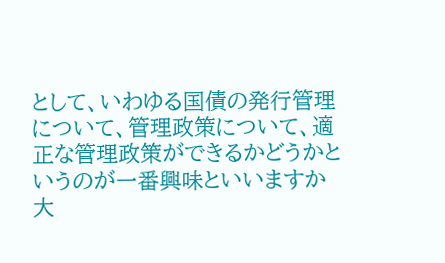として、いわゆる国債の発行管理について、管理政策について、適正な管理政策ができるかどうかというのが一番興味といいますか大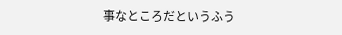事なところだというふう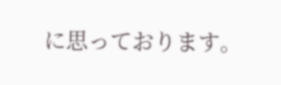に思っております。